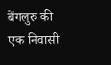बेंगलुरु की एक निवासी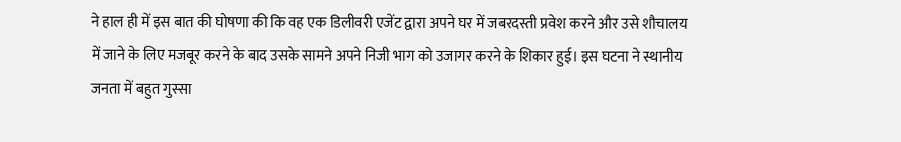ने हाल ही में इस बात की घोषणा की कि वह एक डिलीवरी एजेंट द्वारा अपने घर में जबरदस्ती प्रवेश करने और उसे शौचालय में जाने के लिए मजबूर करने के बाद उसके सामने अपने निजी भाग को उजागर करने के शिकार हुई। इस घटना ने स्थानीय जनता में बहुत गुस्सा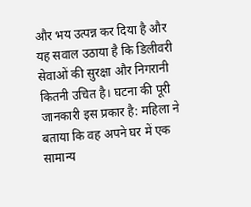और भय उत्पन्न कर दिया है और यह सवाल उठाया है कि डिलीवरी सेवाओं की सुरक्षा और निगरानी कितनी उचित है। घटना की पूरी जानकारी इस प्रकार है: महिला ने बताया कि वह अपने घर में एक सामान्य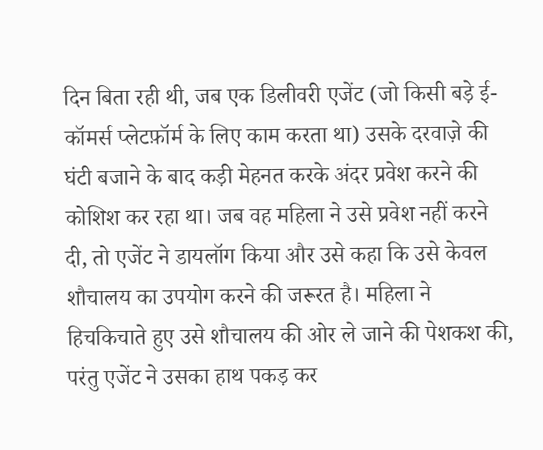दिन बिता रही थी, जब एक डिलीवरी एजेंट (जो किसी बड़े ई-कॉमर्स प्लेटफ़ॉर्म के लिए काम करता था) उसके दरवाज़े की घंटी बजाने के बाद कड़ी मेहनत करके अंदर प्रवेश करने की कोशिश कर रहा था। जब वह महिला ने उसे प्रवेश नहीं करने दी, तो एजेंट ने डायलॉग किया और उसे कहा कि उसे केवल शौचालय का उपयोग करने की जरूरत है। महिला ने हिचकिचाते हुए उसे शौचालय की ओर ले जाने की पेशकश की, परंतु एजेंट ने उसका हाथ पकड़ कर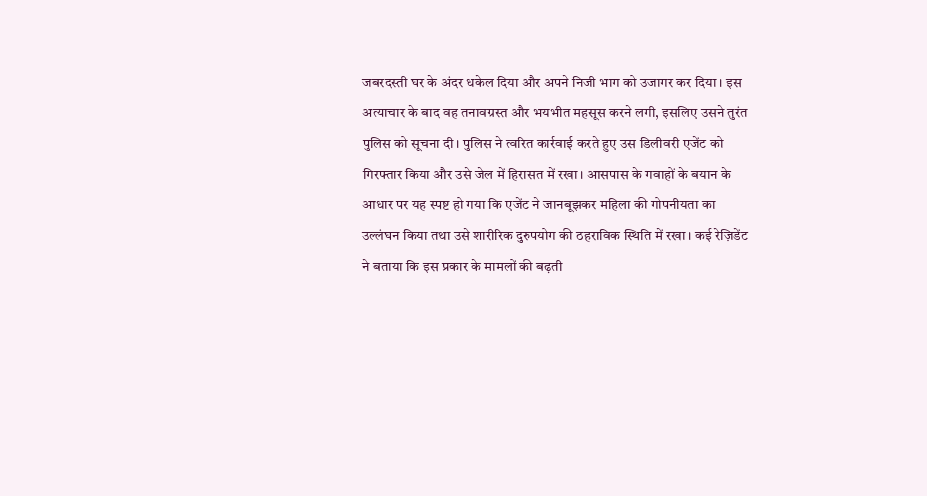जबरदस्ती घर के अंदर धकेल दिया और अपने निजी भाग को उजागर कर दिया। इस अत्याचार के बाद वह तनावग्रस्त और भयभीत महसूस करने लगी, इसलिए उसने तुरंत पुलिस को सूचना दी। पुलिस ने त्वरित कार्रवाई करते हुए उस डिलीवरी एजेंट को गिरफ्तार किया और उसे जेल में हिरासत में रखा। आसपास के गवाहों के बयान के आधार पर यह स्पष्ट हो गया कि एजेंट ने जानबूझकर महिला की गोपनीयता का उल्लंघन किया तथा उसे शारीरिक दुरुपयोग की ठहराविक स्थिति में रखा। कई रेज़िडेंट ने बताया कि इस प्रकार के मामलों की बढ़ती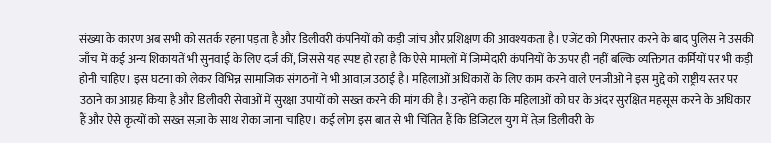संख्या के कारण अब सभी को सतर्क रहना पड़ता है और डिलीवरी कंपनियों को कड़ी जांच और प्रशिक्षण की आवश्यकता है। एजेंट को गिरफ्तार करने के बाद पुलिस ने उसकी जाँच में कई अन्य शिकायतें भी सुनवाई के लिए दर्ज कीं, जिससे यह स्पष्ट हो रहा है कि ऐसे मामलों में जिम्मेदारी कंपनियों के ऊपर ही नहीं बल्कि व्यक्तिगत कर्मियों पर भी कड़ी होनी चाहिए। इस घटना को लेकर विभिन्न सामाजिक संगठनों ने भी आवाज़ उठाई है। महिलाओं अधिकारों के लिए काम करने वाले एनजीओ ने इस मुद्दे को राष्ट्रीय स्तर पर उठाने का आग्रह किया है और डिलीवरी सेवाओं में सुरक्षा उपायों को सख्त करने की मांग की है। उन्होंने कहा कि महिलाओं को घर के अंदर सुरक्षित महसूस करने के अधिकार हैं और ऐसे कृत्यों को सख्त सज़ा के साथ रोका जाना चाहिए। कई लोग इस बात से भी चिंतित हैं कि डिजिटल युग में तेज़ डिलीवरी के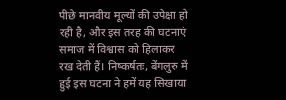पीछे मानवीय मूल्यों की उपेक्षा हो रही है, और इस तरह की घटनाएं समाज में विश्वास को हिलाकर रख देती हैं। निष्कर्षतः, बेंगलुरु में हुई इस घटना ने हमें यह सिखाया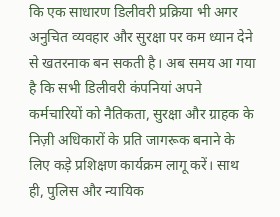कि एक साधारण डिलीवरी प्रक्रिया भी अगर अनुचित व्यवहार और सुरक्षा पर कम ध्यान देने से खतरनाक बन सकती है। अब समय आ गया है कि सभी डिलीवरी कंपनियां अपने कर्मचारियों को नैतिकता, सुरक्षा और ग्राहक के निज़ी अधिकारों के प्रति जागरूक बनाने के लिए कड़े प्रशिक्षण कार्यक्रम लागू करें। साथ ही, पुलिस और न्यायिक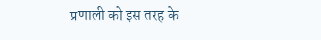प्रणाली को इस तरह के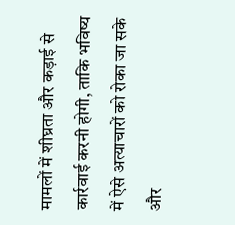मामलों में शीघ्रता और कड़ाई से कार्रवाई करनी होगी, ताकि भविष्य में ऐसे अत्याचारों को रोका जा सके और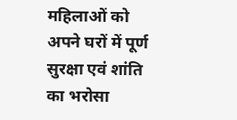महिलाओं को अपने घरों में पूर्ण सुरक्षा एवं शांति का भरोसा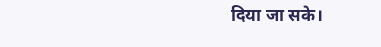दिया जा सके।